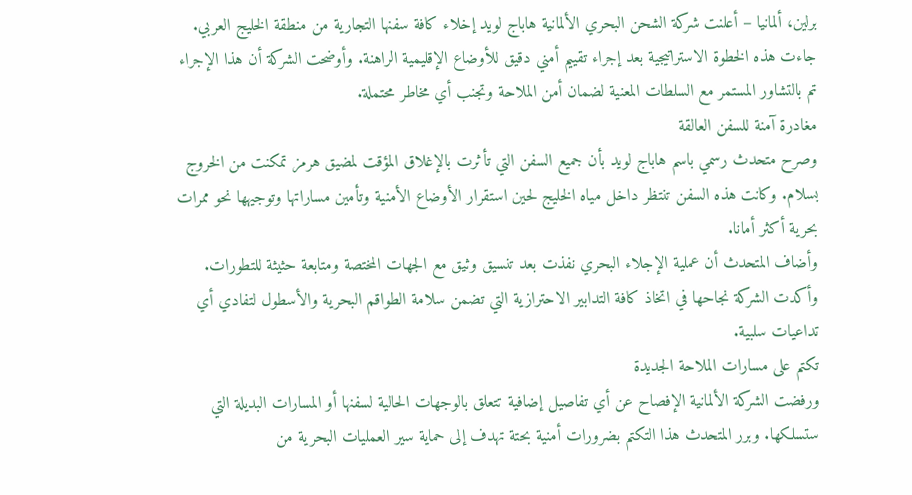برلين، ألمانيا – أعلنت شركة الشحن البحري الألمانية هاباج لويد إخلاء كافة سفنها التجارية من منطقة الخليج العربي. جاءت هذه الخطوة الاستراتيجية بعد إجراء تقييم أمني دقيق للأوضاع الإقليمية الراهنة. وأوضحت الشركة أن هذا الإجراء تم بالتشاور المستمر مع السلطات المعنية لضمان أمن الملاحة وتجنب أي مخاطر محتملة.
مغادرة آمنة للسفن العالقة
وصرح متحدث رسمي باسم هاباج لويد بأن جميع السفن التي تأثرت بالإغلاق المؤقت لمضيق هرمز تمكنت من الخروج بسلام. وكانت هذه السفن تنتظر داخل مياه الخليج لحين استقرار الأوضاع الأمنية وتأمين مساراتها وتوجيهها نحو ممرات بحرية أكثر أمانا.
وأضاف المتحدث أن عملية الإجلاء البحري نفذت بعد تنسيق وثيق مع الجهات المختصة ومتابعة حثيثة للتطورات. وأكدت الشركة نجاحها في اتخاذ كافة التدابير الاحترازية التي تضمن سلامة الطواقم البحرية والأسطول لتفادي أي تداعيات سلبية.
تكتم على مسارات الملاحة الجديدة
ورفضت الشركة الألمانية الإفصاح عن أي تفاصيل إضافية تتعلق بالوجهات الحالية لسفنها أو المسارات البديلة التي ستسلكها. وبرر المتحدث هذا التكتم بضرورات أمنية بحتة تهدف إلى حماية سير العمليات البحرية من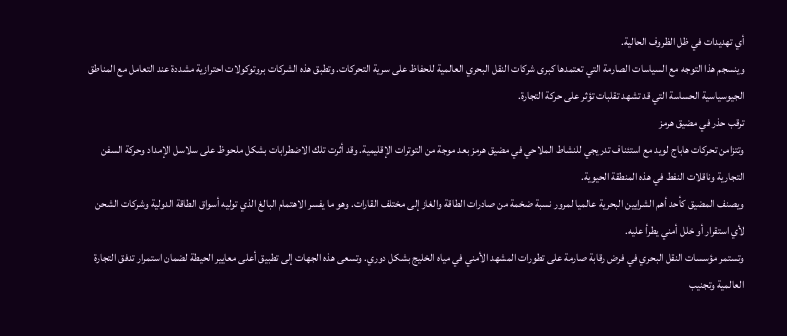أي تهديدات في ظل الظروف الحالية.
وينسجم هذا التوجه مع السياسات الصارمة التي تعتمدها كبرى شركات النقل البحري العالمية للحفاظ على سرية التحركات. وتطبق هذه الشركات بروتوكولات احترازية مشددة عند التعامل مع المناطق الجيوسياسية الحساسة التي قد تشهد تقلبات تؤثر على حركة التجارة.
ترقب حذر في مضيق هرمز
وتتزامن تحركات هاباج لويد مع استئناف تدريجي للنشاط الملاحي في مضيق هرمز بعد موجة من التوترات الإقليمية. وقد أثرت تلك الاضطرابات بشكل ملحوظ على سلاسل الإمداد وحركة السفن التجارية وناقلات النفط في هذه المنطقة الحيوية.
ويصنف المضيق كأحد أهم الشرايين البحرية عالميا لمرور نسبة ضخمة من صادرات الطاقة والغاز إلى مختلف القارات. وهو ما يفسر الاهتمام البالغ الذي توليه أسواق الطاقة الدولية وشركات الشحن لأي استقرار أو خلل أمني يطرأ عليه.
وتستمر مؤسسات النقل البحري في فرض رقابة صارمة على تطورات المشهد الأمني في مياه الخليج بشكل دوري. وتسعى هذه الجهات إلى تطبيق أعلى معايير الحيطة لضمان استمرار تدفق التجارة العالمية وتجنيب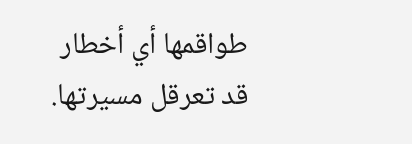طواقمها أي أخطار قد تعرقل مسيرتها.